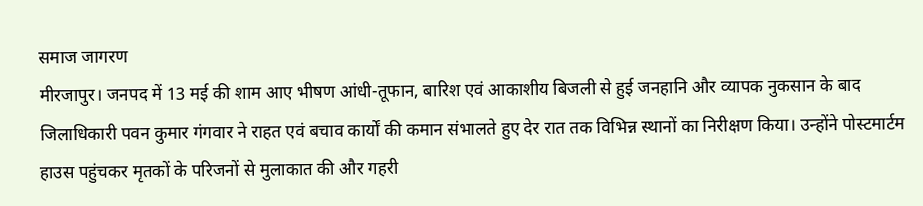समाज जागरण
मीरजापुर। जनपद में 13 मई की शाम आए भीषण आंधी-तूफान, बारिश एवं आकाशीय बिजली से हुई जनहानि और व्यापक नुकसान के बाद जिलाधिकारी पवन कुमार गंगवार ने राहत एवं बचाव कार्यों की कमान संभालते हुए देर रात तक विभिन्न स्थानों का निरीक्षण किया। उन्होंने पोस्टमार्टम हाउस पहुंचकर मृतकों के परिजनों से मुलाकात की और गहरी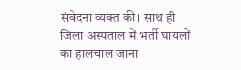संवेदना व्यक्त की। साथ ही जिला अस्पताल में भर्ती घायलों का हालचाल जाना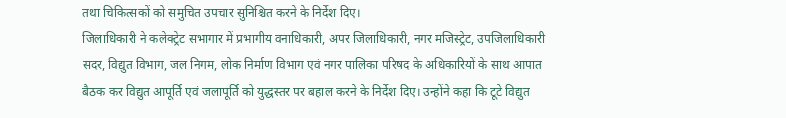तथा चिकित्सकों को समुचित उपचार सुनिश्चित करने के निर्देश दिए।
जिलाधिकारी ने कलेक्ट्रेट सभागार में प्रभागीय वनाधिकारी, अपर जिलाधिकारी, नगर मजिस्ट्रेट, उपजिलाधिकारी सदर, विद्युत विभाग, जल निगम, लोक निर्माण विभाग एवं नगर पालिका परिषद के अधिकारियों के साथ आपात बैठक कर विद्युत आपूर्ति एवं जलापूर्ति को युद्धस्तर पर बहाल करने के निर्देश दिए। उन्होंने कहा कि टूटे विद्युत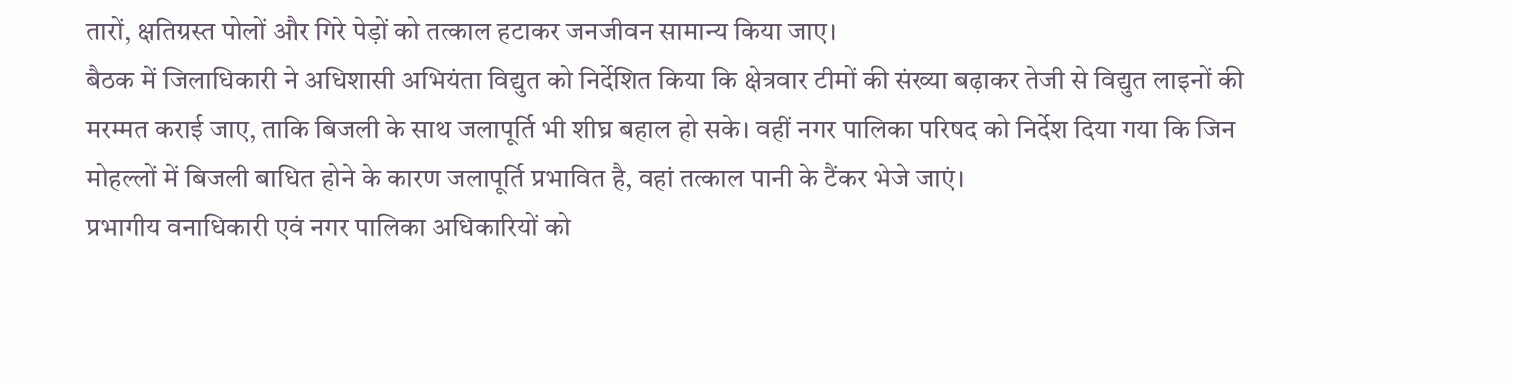तारों, क्षतिग्रस्त पोलों और गिरे पेड़ों को तत्काल हटाकर जनजीवन सामान्य किया जाए।
बैठक में जिलाधिकारी ने अधिशासी अभियंता विद्युत को निर्देशित किया कि क्षेत्रवार टीमों की संख्या बढ़ाकर तेजी से विद्युत लाइनों की मरम्मत कराई जाए, ताकि बिजली के साथ जलापूर्ति भी शीघ्र बहाल हो सके। वहीं नगर पालिका परिषद को निर्देश दिया गया कि जिन मोहल्लों में बिजली बाधित होने के कारण जलापूर्ति प्रभावित है, वहां तत्काल पानी के टैंकर भेजे जाएं।
प्रभागीय वनाधिकारी एवं नगर पालिका अधिकारियों को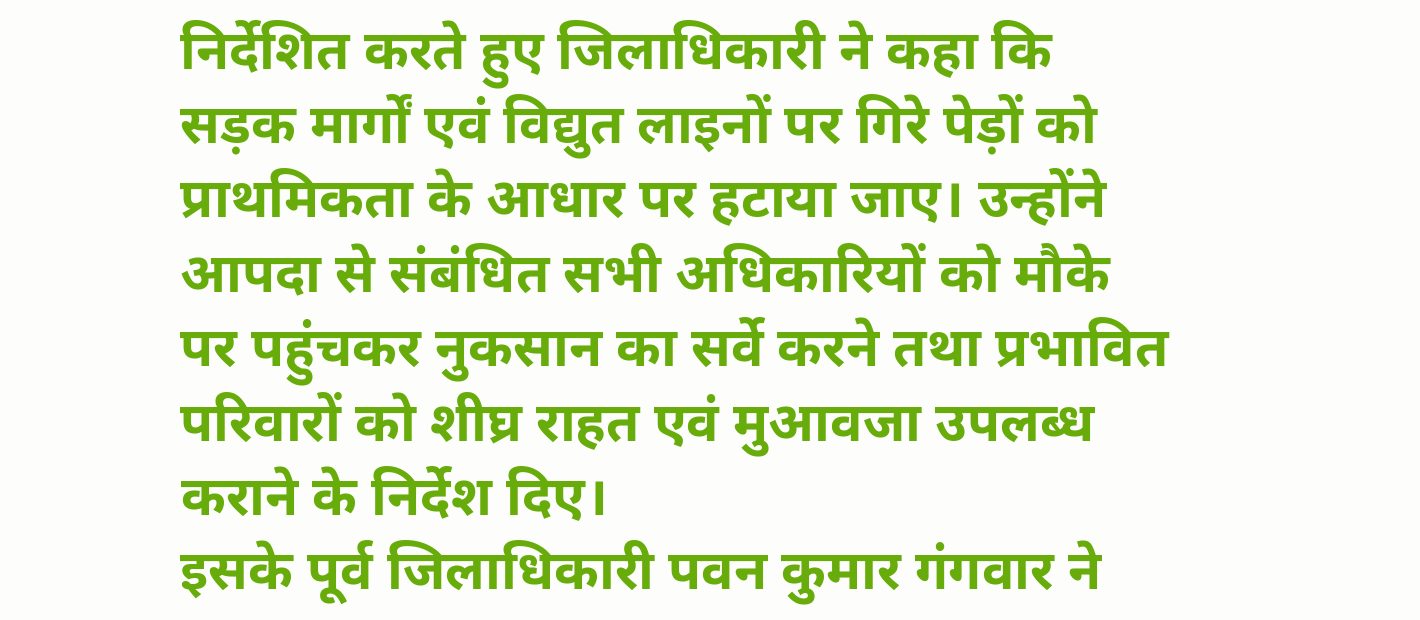निर्देशित करते हुए जिलाधिकारी ने कहा कि सड़क मार्गों एवं विद्युत लाइनों पर गिरे पेड़ों को प्राथमिकता के आधार पर हटाया जाए। उन्होंने आपदा से संबंधित सभी अधिकारियों को मौके पर पहुंचकर नुकसान का सर्वे करने तथा प्रभावित परिवारों को शीघ्र राहत एवं मुआवजा उपलब्ध कराने के निर्देश दिए।
इसके पूर्व जिलाधिकारी पवन कुमार गंगवार ने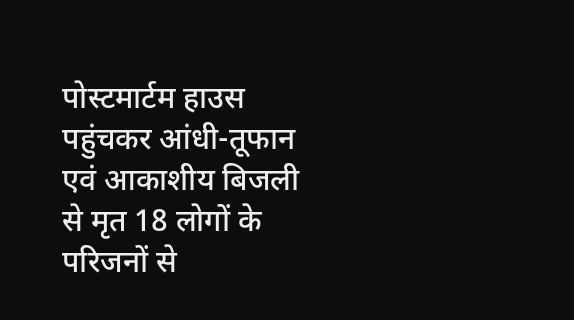पोस्टमार्टम हाउस पहुंचकर आंधी-तूफान एवं आकाशीय बिजली से मृत 18 लोगों के परिजनों से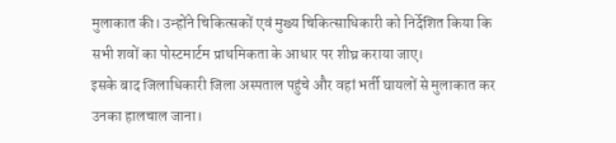मुलाकात की। उन्होंने चिकित्सकों एवं मुख्य चिकित्साधिकारी को निर्देशित किया कि सभी शवों का पोस्टमार्टम प्राथमिकता के आधार पर शीघ्र कराया जाए।
इसके बाद जिलाधिकारी जिला अस्पताल पहुंचे और वहां भर्ती घायलों से मुलाकात कर उनका हालचाल जाना।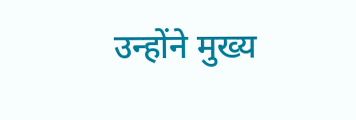उन्होंने मुख्य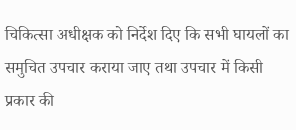चिकित्सा अधीक्षक को निर्देश दिए कि सभी घायलों का समुचित उपचार कराया जाए तथा उपचार में किसी प्रकार की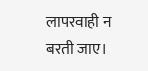लापरवाही न बरती जाए।